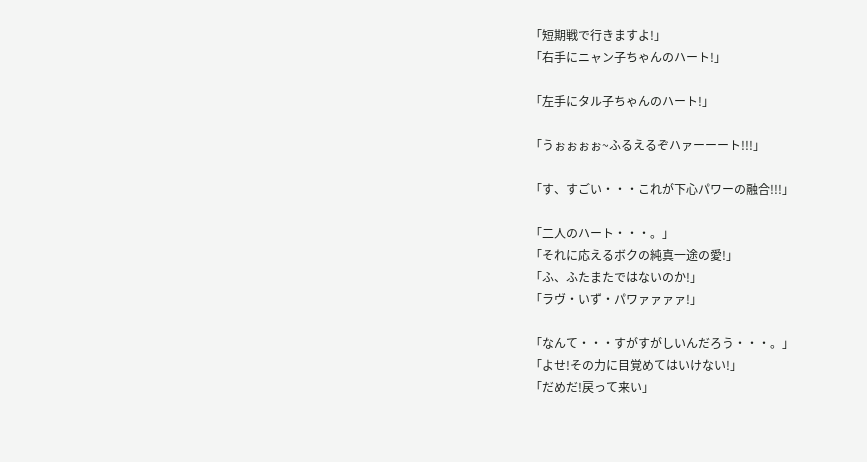「短期戦で行きますよ!」
「右手にニャン子ちゃんのハート!」

「左手にタル子ちゃんのハート!」

「うぉぉぉぉ~ふるえるぞハァーーート!!!」

「す、すごい・・・これが下心パワーの融合!!!」

「二人のハート・・・。」
「それに応えるボクの純真一途の愛!」
「ふ、ふたまたではないのか!」
「ラヴ・いず・パワァァァァ!」

「なんて・・・すがすがしいんだろう・・・。」
「よせ!その力に目覚めてはいけない!」
「だめだ!戻って来い」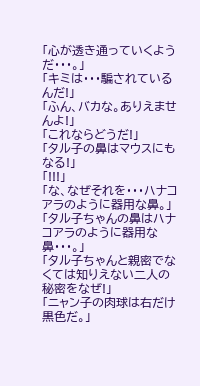「心が透き通っていくようだ・・・。」
「キミは・・・騙されているんだ!」
「ふん、バカな。ありえませんよ!」
「これならどうだ!」
「タル子の鼻はマウスにもなる!」
「!!!」
「な、なぜそれを・・・ハナコアラのように器用な鼻。」
「タル子ちゃんの鼻はハナコアラのように器用な鼻・・・。」
「タル子ちゃんと親密でなくては知りえない二人の秘密をなぜ!」
「ニャン子の肉球は右だけ黒色だ。」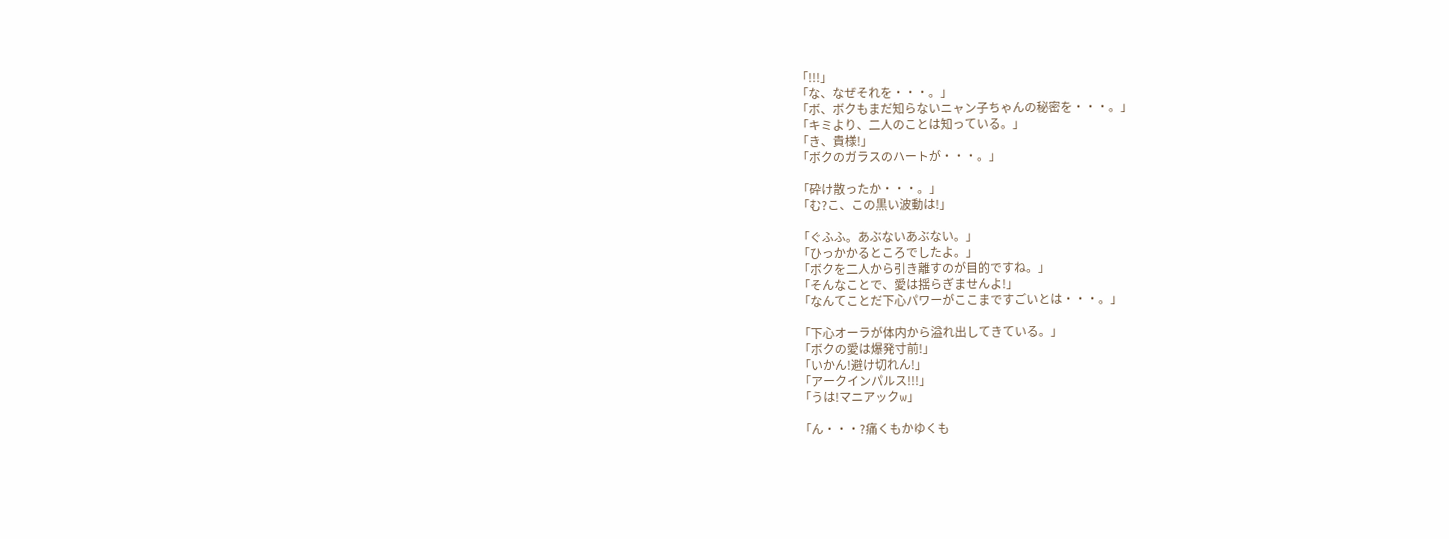「!!!」
「な、なぜそれを・・・。」
「ボ、ボクもまだ知らないニャン子ちゃんの秘密を・・・。」
「キミより、二人のことは知っている。」
「き、貴様!」
「ボクのガラスのハートが・・・。」

「砕け散ったか・・・。」
「む?こ、この黒い波動は!」

「ぐふふ。あぶないあぶない。」
「ひっかかるところでしたよ。」
「ボクを二人から引き離すのが目的ですね。」
「そんなことで、愛は揺らぎませんよ!」
「なんてことだ下心パワーがここまですごいとは・・・。」

「下心オーラが体内から溢れ出してきている。」
「ボクの愛は爆発寸前!」
「いかん!避け切れん!」
「アークインパルス!!!」
「うは!マニアックw」

「ん・・・?痛くもかゆくも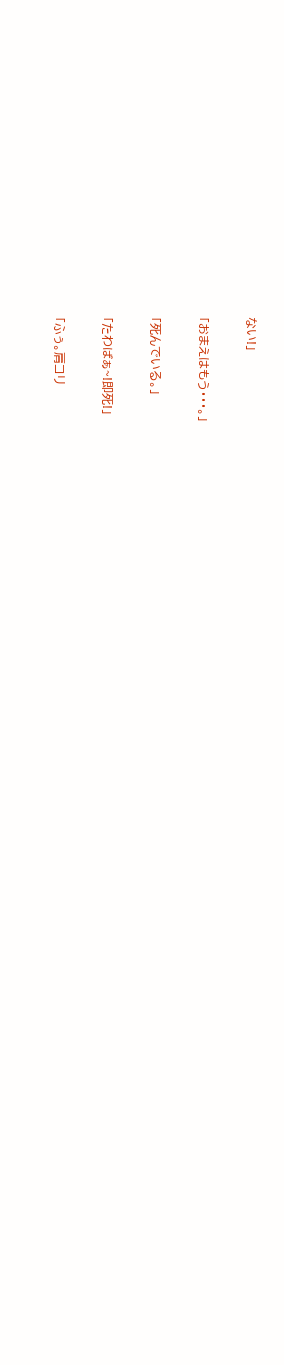ない!」

「おまえはもう・・・。」

「死んでいる。」

「たわばぁ~!即死!」

「ふぅ。肩コリ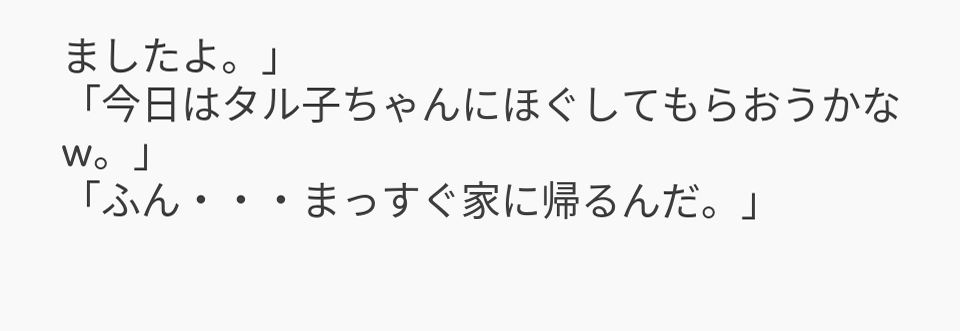ましたよ。」
「今日はタル子ちゃんにほぐしてもらおうかなw。」
「ふん・・・まっすぐ家に帰るんだ。」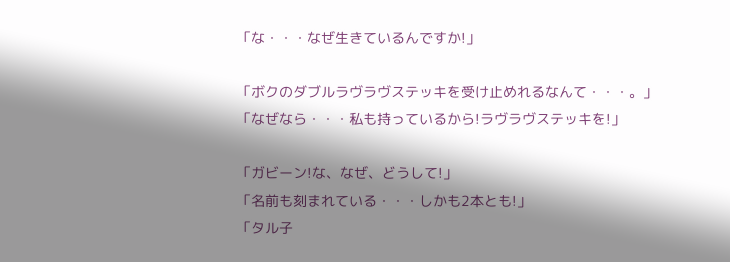「な・・・なぜ生きているんですか!」

「ボクのダブルラヴラヴステッキを受け止めれるなんて・・・。」
「なぜなら・・・私も持っているから!ラヴラヴステッキを!」

「ガビーン!な、なぜ、どうして!」
「名前も刻まれている・・・しかも2本とも!」
「タル子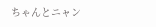ちゃんとニャン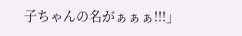子ちゃんの名がぁぁぁ!!!」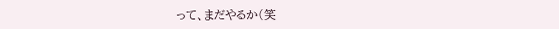って、まだやるか(笑